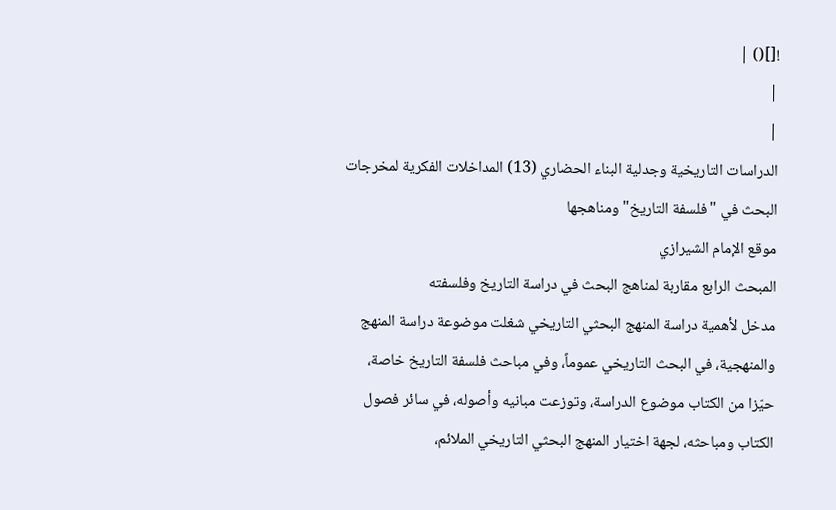![]() |
|
|
الدراسات التاريخية وجدلية البناء الحضاري (13) المداخلات الفكرية لمخرجات البحث في "فلسفة التاريخ" ومناهجها
موقع الإمام الشيرازي
المبحث الرابع مقاربة لمناهج البحث في دراسة التاريخ وفلسفته
مدخل لأهمية دراسة المنهج البحثي التاريخي شغلت موضوعة دراسة المنهج والمنهجية، في البحث التاريخي عموماً، وفي مباحث فلسفة التاريخ خاصة، حيّزا من الكتاب موضوع الدراسة، وتوزعت مبانيه وأصوله، في سائر فصول الكتاب ومباحثه، لجهة اختيار المنهج البحثي التاريخي الملائم،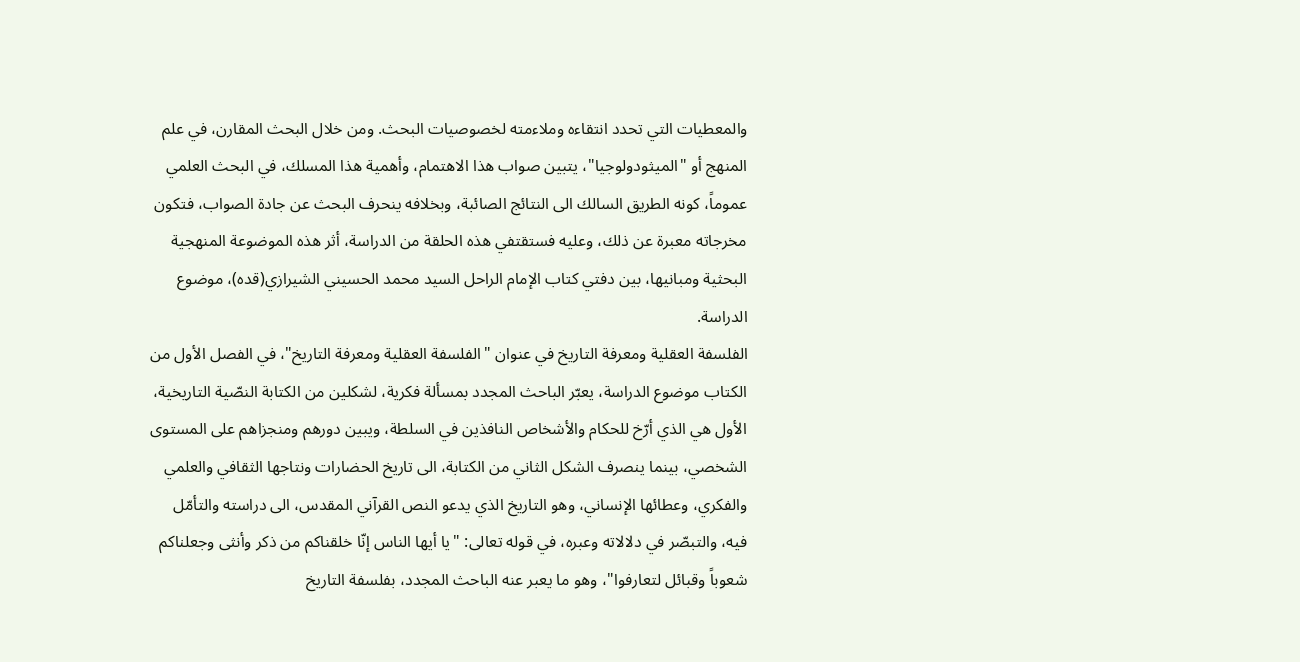والمعطيات التي تحدد انتقاءه وملاءمته لخصوصيات البحث. ومن خلال البحث المقارن، في علم المنهج أو "الميثودولوجيا"، يتبين صواب هذا الاهتمام، وأهمية هذا المسلك، في البحث العلمي عموماً، كونه الطريق السالك الى النتائج الصائبة، وبخلافه ينحرف البحث عن جادة الصواب، فتكون مخرجاته معبرة عن ذلك، وعليه فستقتفي هذه الحلقة من الدراسة، أثر هذه الموضوعة المنهجية البحثية ومبانيها، بين دفتي كتاب الإمام الراحل السيد محمد الحسيني الشيرازي(قده)، موضوع الدراسة.
الفلسفة العقلية ومعرفة التاريخ في عنوان "الفلسفة العقلية ومعرفة التاريخ"، في الفصل الأول من الكتاب موضوع الدراسة، يعبّر الباحث المجدد بمسألة فكرية، لشكلين من الكتابة النصّية التاريخية، الأول هي الذي أرّخ للحكام والأشخاص النافذين في السلطة، ويبين دورهم ومنجزاهم على المستوى الشخصي، بينما ينصرف الشكل الثاني من الكتابة، الى تاريخ الحضارات ونتاجها الثقافي والعلمي والفكري، وعطائها الإنساني، وهو التاريخ الذي يدعو النص القرآني المقدس، الى دراسته والتأمّل فيه، والتبصّر في دلالاته وعبره، في قوله تعالى: "يا أيها الناس إنّا خلقناكم من ذكر وأنثى وجعلناكم شعوباً وقبائل لتعارفوا"، وهو ما يعبر عنه الباحث المجدد، بفلسفة التاريخ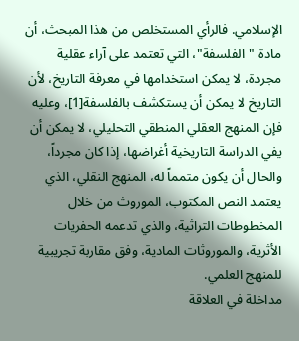الإسلامي. فالرأي المستخلص من هذا المبحث، أن مادة "الفلسفة"، التي تعتمد على آراء عقلية مجردة، لا يمكن استخدامها في معرفة التاريخ، لأن التاريخ لا يمكن أن يستكشف بالفلسفة[1]، وعليه فإن المنهج العقلي المنطقي التحليلي، لا يمكن أن يفي الدراسة التاريخية أغراضها، إذا كان مجرداً، والحال أن يكون متمماً له، المنهج النقلي، الذي يعتمد النص المكتوب، الموروث من خلال المخطوطات التراثية، والذي تدعمه الحفريات الأثرية، والموروثات المادية، وفق مقاربة تجريبية للمنهج العلمي.
مداخلة في العلاقة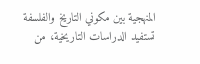المنهجية بين مكوني التاريخ والفلسفة تستفيد الدراسات التاريخية، من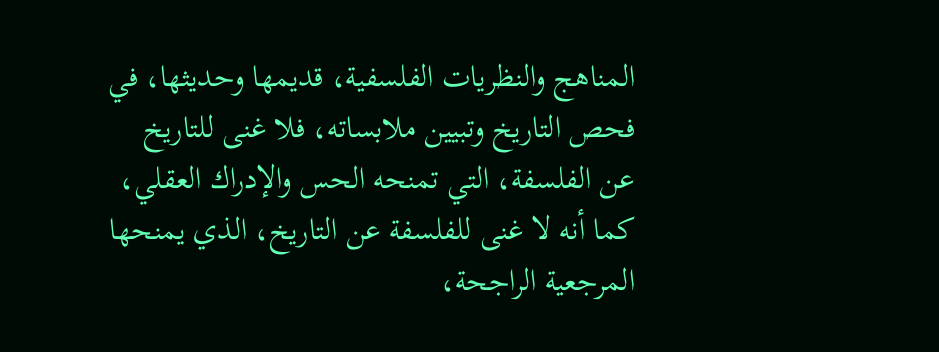المناهج والنظريات الفلسفية، قديمها وحديثها، في فحص التاريخ وتبيين ملابساته، فلا غنى للتاريخ عن الفلسفة، التي تمنحه الحس والإدراك العقلي، كما أنه لا غنى للفلسفة عن التاريخ، الذي يمنحها المرجعية الراجحة،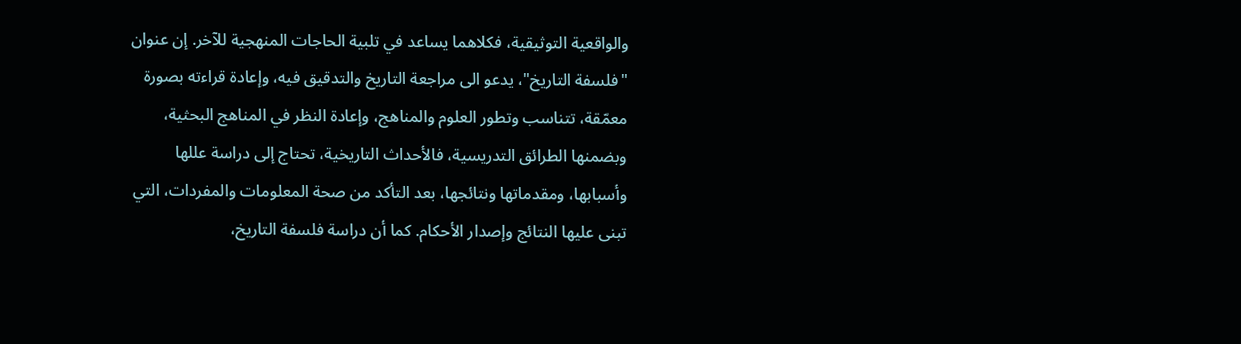والواقعية التوثيقية، فكلاهما يساعد في تلبية الحاجات المنهجية للآخر. إن عنوان "فلسفة التاريخ"، يدعو الى مراجعة التاريخ والتدقيق فيه، وإعادة قراءته بصورة معمّقة، تتناسب وتطور العلوم والمناهج، وإعادة النظر في المناهج البحثية، وبضمنها الطرائق التدريسية، فالأحداث التاريخية، تحتاج إلى دراسة عللها وأسبابها، ومقدماتها ونتائجها، بعد التأكد من صحة المعلومات والمفردات، التي تبنى عليها النتائج وإصدار الأحكام. كما أن دراسة فلسفة التاريخ،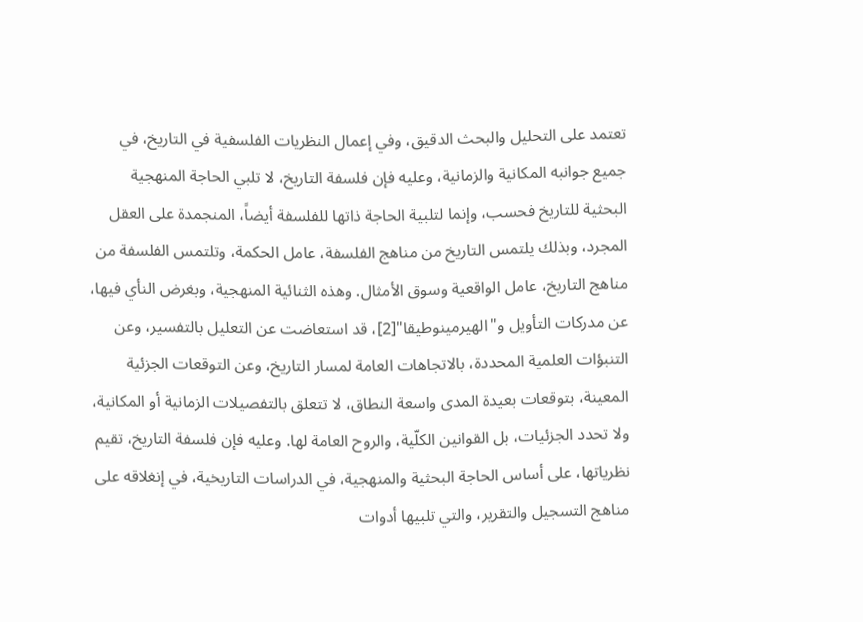تعتمد على التحليل والبحث الدقيق، وفي إعمال النظريات الفلسفية في التاريخ، في جميع جوانبه المكانية والزمانية، وعليه فإن فلسفة التاريخ، لا تلبي الحاجة المنهجية البحثية للتاريخ فحسب، وإنما لتلبية الحاجة ذاتها للفلسفة أيضاً، المنجمدة على العقل المجرد، وبذلك يلتمس التاريخ من مناهج الفلسفة، عامل الحكمة، وتلتمس الفلسفة من مناهج التاريخ، عامل الواقعية وسوق الأمثال. وهذه الثنائية المنهجية، وبغرض النأي فيها، عن مدركات التأويل و"الهيرمينوطيقا"[2]، قد استعاضت عن التعليل بالتفسير، وعن التنبؤات العلمية المحددة، بالاتجاهات العامة لمسار التاريخ، وعن التوقعات الجزئية المعينة، بتوقعات بعيدة المدى واسعة النطاق، لا تتعلق بالتفصيلات الزمانية أو المكانية، ولا تحدد الجزئيات، بل القوانين الكلّية، والروح العامة لها. وعليه فإن فلسفة التاريخ، تقيم نظرياتها، على أساس الحاجة البحثية والمنهجية، في الدراسات التاريخية، في إنغلاقه على مناهج التسجيل والتقرير، والتي تلبيها أدوات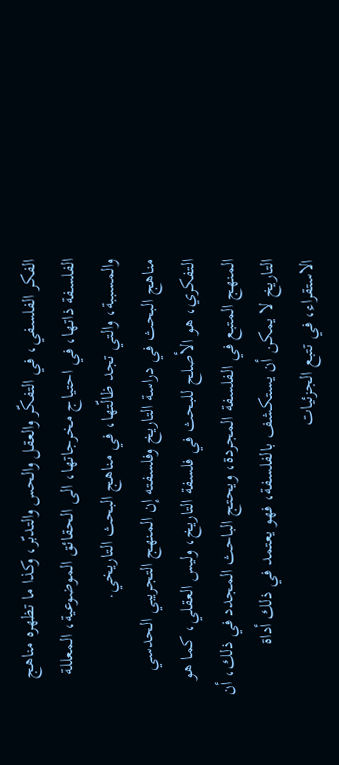الفكر الفلسفي، في التفكّر والعقل والحس والتدبّر، وكذا ما تظهره مناهج الفلسفة ذاتها، في احتياج مخرجاتها، الى الحقائق الموضوعية، المعللة والمسببة، والتي تجد ظالّتها، في مناهج البحث التاريخي.
مناهج البحث في دراسة التاريخ وفلسفته إن المنهج التجريبي الحدسي التفكري، هو الأصلح للبحث في فلسفة التاريخ، وليس العقلي، كما هو المنهج المتبع في الفلسفة المجردة، ويحتج الباحث المجدد في ذلك، أن التاريخ لا يمكن أن يستكشف بالفلسفة، فهو يعتمد في ذلك أداة الاستقراء، في تتبع الجزئيات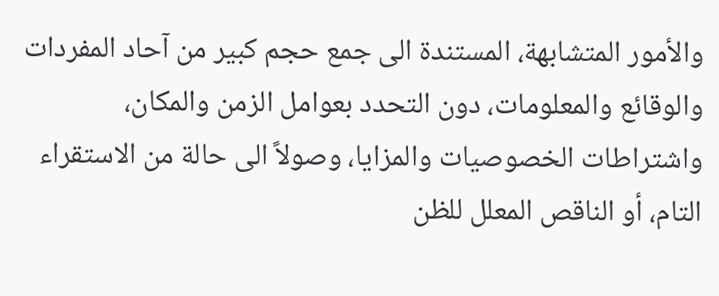والأمور المتشابهة، المستندة الى جمع حجم كبير من آحاد المفردات والوقائع والمعلومات، دون التحدد بعوامل الزمن والمكان، واشتراطات الخصوصيات والمزايا، وصولاً الى حالة من الاستقراء التام، أو الناقص المعلل للظن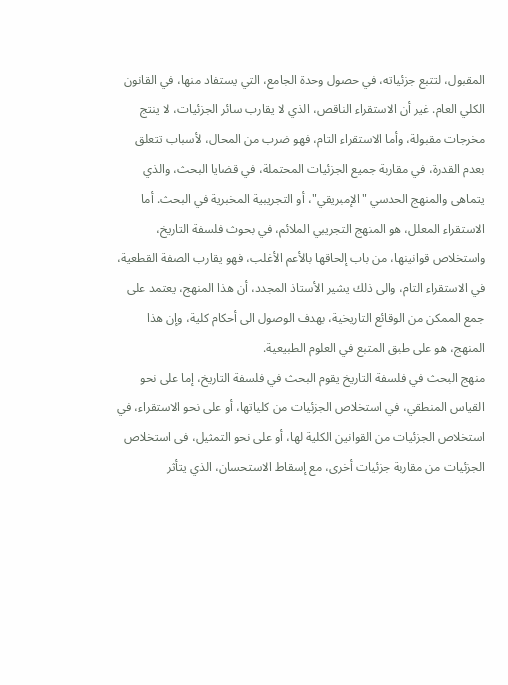المقبول، لتتبع جزئياته، في حصول وحدة الجامع، التي يستفاد منها، في القانون الكلي العام. غير أن الاستقراء الناقص، الذي لا يقارب سائر الجزئيات، لا ينتج مخرجات مقبولة، وأما الاستقراء التام، فهو ضرب من المحال، لأسباب تتعلق بعدم القدرة، في مقاربة جميع الجزئيات المحتملة، في قضايا البحث، والذي يتماهى والمنهج الحدسي "الإمبريقي"، أو التجريبية المخبرية في البحث. أما الاستقراء المعلل، هو المنهج التجريبي الملائم، في بحوث فلسفة التاريخ، واستخلاص قوانينها، من باب إلحاقها بالأعم الأغلب، فهو يقارب الصفة القطعية، في الاستقراء التام، والى ذلك يشير الأستاذ المجدد، أن هذا المنهج، يعتمد على جمع الممكن من الوقائع التاريخية، بهدف الوصول الى أحكام كلية، وإن هذا المنهج، هو على طبق المتبع في العلوم الطبيعية.
منهج البحث في فلسفة التاريخ يقوم البحث في فلسفة التاريخ، إما على نحو القياس المنطقي، في استخلاص الجزئيات من كلياتها، أو على نحو الاستقراء، في استخلاص الجزئيات من القوانين الكلية لها، أو على نحو التمثيل، فى استخلاص الجزئيات من مقاربة جزئيات أخرى، مع إسقاط الاستحسان، الذي يتأثر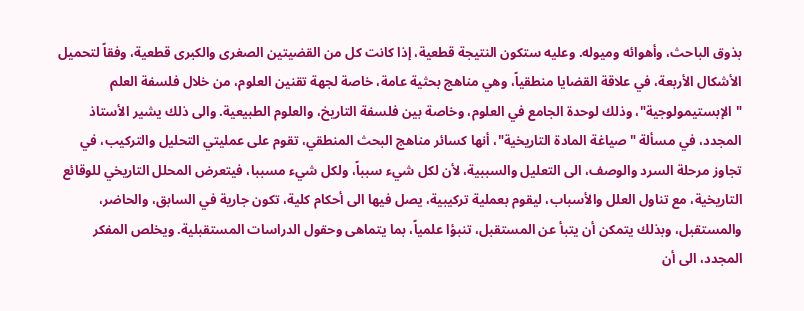بذوق الباحث، وأهوائه وميوله. وعليه ستكون النتيجة قطعية، إذا كانت كل من القضيتين الصغرى والكبرى قطعية، وفقاً لتحميل الأشكال الأربعة، في علاقة القضايا منطقياً، وهي مناهج بحثية عامة، خاصة لجهة تقنين العلوم، من خلال فلسفة العلم "الإبستيمولوجية"، وذلك لوحدة الجامع في العلوم، وخاصة بين فلسفة التاريخ، والعلوم الطبيعية. والى ذلك يشير الأستاذ المجدد، في مسألة "صياغة المادة التاريخية"، أنها كسائر مناهج البحث المنطقي، تقوم على عمليتي التحليل والتركيب، في تجاوز مرحلة السرد والوصف، الى التعليل والسببية، لأن لكل شيء سبباً، ولكل شيء مسببا، فيتعرض المحلل التاريخي للوقائع التاريخية، مع تناول العلل والأسباب، ليقوم بعملية تركيبية، يصل فيها الى أحكام كلية، تكون جارية في السابق، والحاضر، والمستقبل، وبذلك يتمكن أن يتبأ عن المستقبل، تنبؤا علمياً، بما يتماهى وحقول الدراسات المستقبلية. ويخلص المفكر المجدد، الى أن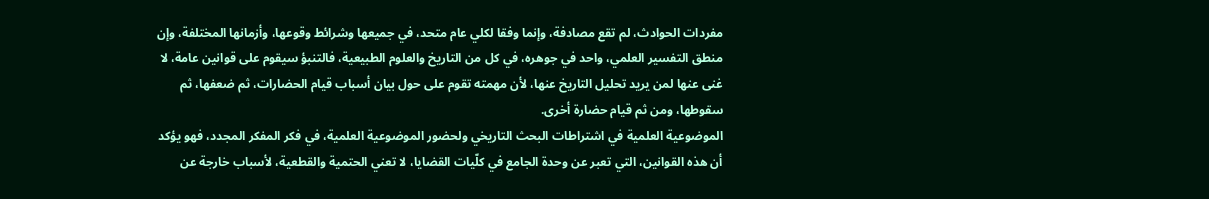مفردات الحوادث، لم تقع مصادفة، وإنما وفقا لكلي عام متحد، في جميعها وشرائط وقوعها، وأزمانها المختلفة، وإن منطق التفسير العلمي، واحد في جوهره، في كل من التاريخ والعلوم الطبيعية، فالتنبؤ سيقوم على قوانين عامة، لا غنى عنها لمن يريد تحليل التاريخ عنها، لأن مهمته تقوم على حول بيان أسباب قيام الحضارات، ثم ضعفها، ثم سقوطها، ومن ثم قيام حضارة أخرى.
الموضوعية العلمية في اشتراطات البحث التاريخي ولحضور الموضوعية العلمية، في فكر المفكر المجدد، فهو يؤكد أن هذه القوانين، التي تعبر عن وحدة الجامع في كلّيات القضايا، لا تعني الحتمية والقطعية، لأسباب خارجة عن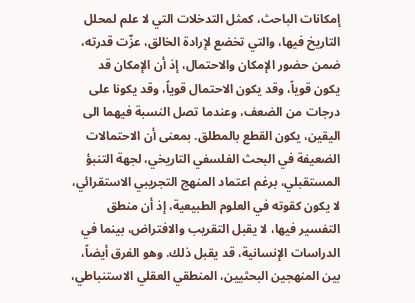إمكانات الباحث، كمثل التدخلات التي لا علم لمحلل التاريخ فيها، والتي تخضع لإرادة الخالق، عزّت قدرته، ضمن حضور الإمكان والاحتمال، إذ أن الإمكان قد يكون قوياً، وقد يكون الاحتمال قوياً، وقد يكونا على درجات من الضعف، وعندما تصل النسبة فيهما الى اليقين، يكون القطع بالمطلق. بمعنى أن الاحتمالات الضعيفة في البحث الفلسفي التاريخي، لجهة التنبؤ المستقبلي، برغم اعتماد المنهج التجريبي الاستقرائي، لا يكون كقوته في العلوم الطبيعية، إذ أن منطق التفسير فيها، لا يقبل التقريب والافتراض، بينما في الدراسات الإنسانية، قد يقبل ذلك. وهو الفرق أيضاً، بين المنهجين البحثيين، المنطقي العقلي الاستنباطي،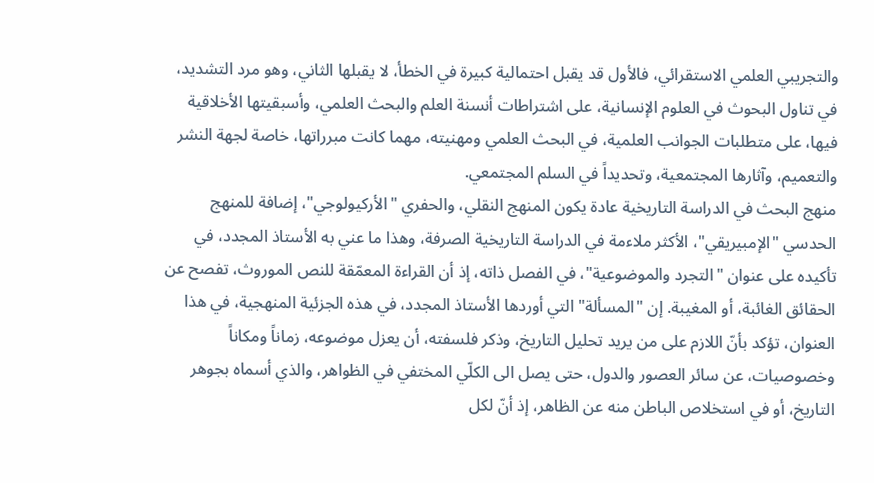والتجريبي العلمي الاستقرائي، فالأول قد يقبل احتمالية كبيرة في الخطأ، لا يقبلها الثاني، وهو مرد التشديد، في تناول البحوث في العلوم الإنسانية، على اشتراطات أنسنة العلم والبحث العلمي، وأسبقيتها الأخلاقية فيها، على متطلبات الجوانب العلمية، في البحث العلمي ومهنيته، مهما كانت مبرراتها، خاصة لجهة النشر والتعميم، وآثارها المجتمعية، وتحديداً في السلم المجتمعي.
منهج البحث في الدراسة التاريخية عادة يكون المنهج النقلي، والحفري "الأركيولوجي"، إضافة للمنهج الحدسي "الإمبيريقي"، الأكثر ملاءمة في الدراسة التاريخية الصرفة، وهذا ما عني به الأستاذ المجدد، في تأكيده على عنوان "التجرد والموضوعية"، في الفصل ذاته، إذ أن القراءة المعمّقة للنص الموروث، تفصح عن الحقائق الغائبة، أو المغيبة. إن "المسألة" التي أوردها الأستاذ المجدد، في هذه الجزئية المنهجية، في هذا العنوان، تؤكد بأنّ اللازم على من يريد تحليل التاريخ، وذكر فلسفته، أن يعزل موضوعه، زماناً ومكاناً وخصوصيات، عن سائر العصور والدول، حتى يصل الى الكلّي المختفي في الظواهر، والذي أسماه بجوهر التاريخ، أو في استخلاص الباطن منه عن الظاهر، إذ أنّ لكل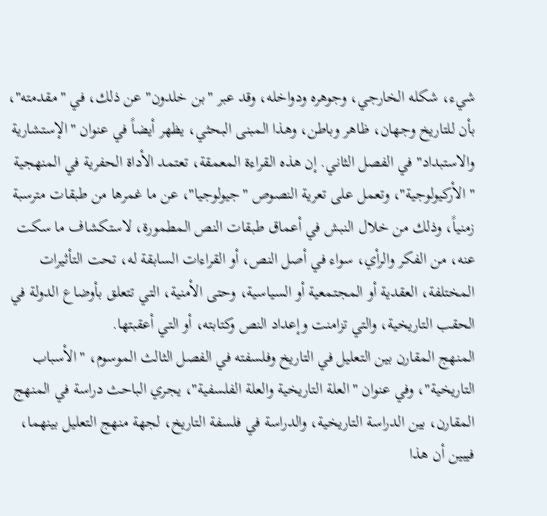شيء، شكله الخارجي، وجوهره ودواخله، وقد عبر "بن خلدون" عن ذلك، في "مقدمته"، بأن للتاريخ وجهان، ظاهر وباطن، وهذا المبنى البحثي، يظهر أيضاً في عنوان "الإستشارية والاستبداد" في الفصل الثاني. إن هذه القراءة المعمقة، تعتمد الأداة الحفرية في المنهجية "الأركيولوجية"، وتعمل على تعرية النصوص "جيولوجيا"، عن ما غمرها من طبقات مترسبة زمنياً، وذلك من خلال النبش في أعماق طبقات النص المطمورة، لاستكشاف ما سكت عنه، من الفكر والرأي، سواء في أصل النص، أو القراءات السابقة له، تحت التأثيرات المختلفة، العقدية أو المجتمعية أو السياسية، وحتى الأمنية، التي تتعلق بأوضاع الدولة في الحقب التاريخية، والتي تزامنت وإعداد النص وكتابته، أو التي أعقبتها.
المنهج المقارن بين التعليل في التاريخ وفلسفته في الفصل الثالث الموسوم، "الأسباب التاريخية"، وفي عنوان "العلة التاريخية والعلة الفلسفية"، يجري الباحث دراسة في المنهج المقارن، بين الدراسة التاريخية، والدراسة في فلسفة التاريخ، لجهة منهج التعليل بينهما، فيبين أن هذا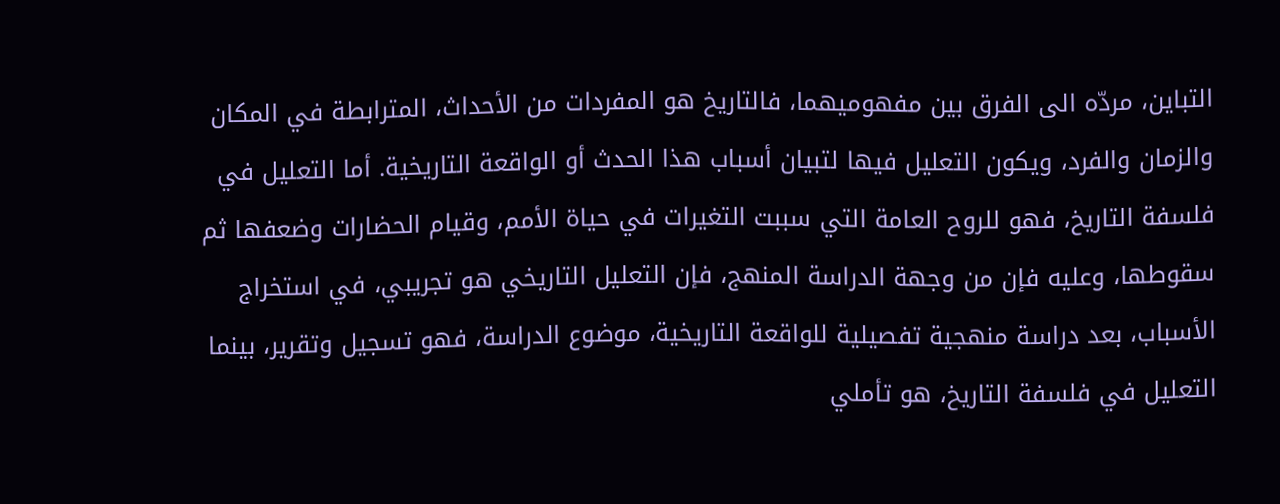التباين، مردّه الى الفرق بين مفهوميهما، فالتاريخ هو المفردات من الأحداث، المترابطة في المكان والزمان والفرد، ويكون التعليل فيها لتبيان أسباب هذا الحدث أو الواقعة التاريخية. أما التعليل في فلسفة التاريخ، فهو للروح العامة التي سببت التغيرات في حياة الأمم، وقيام الحضارات وضعفها ثم سقوطها، وعليه فإن من وجهة الدراسة المنهج، فإن التعليل التاريخي هو تجريبي، في استخراج الأسباب، بعد دراسة منهجية تفصيلية للواقعة التاريخية، موضوع الدراسة، فهو تسجيل وتقرير، بينما التعليل في فلسفة التاريخ، هو تأملي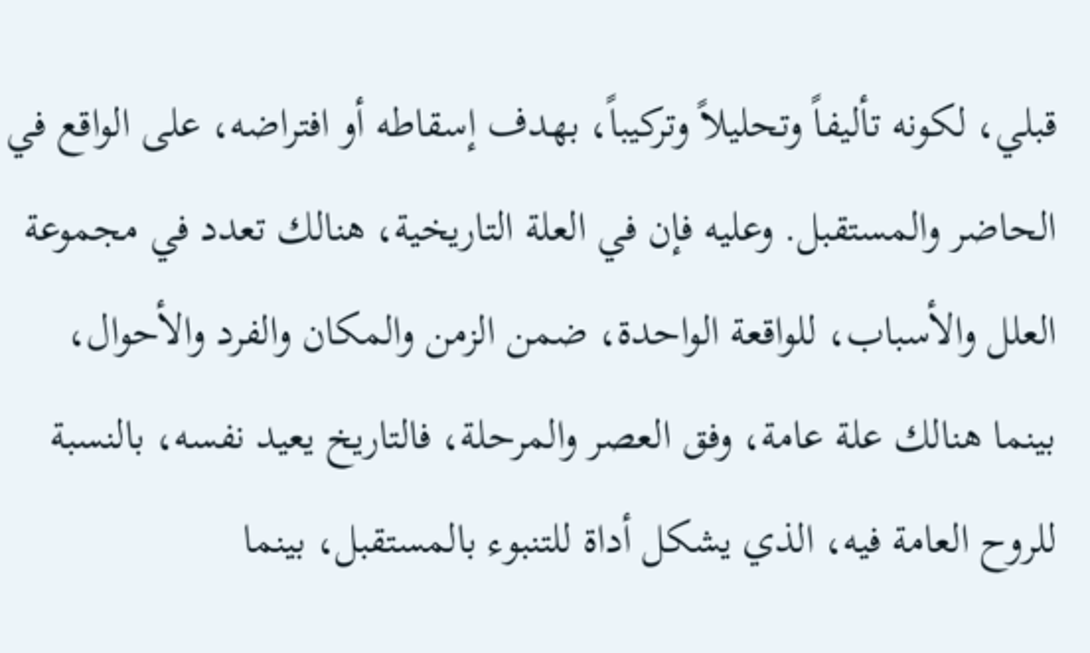قبلي، لكونه تأليفاً وتحليلاً وتركيباً، بهدف إسقاطه أو افتراضه، على الواقع في الحاضر والمستقبل. وعليه فإن في العلة التاريخية، هنالك تعدد في مجموعة العلل والأسباب، للواقعة الواحدة، ضمن الزمن والمكان والفرد والأحوال، بينما هنالك علة عامة، وفق العصر والمرحلة، فالتاريخ يعيد نفسه، بالنسبة للروح العامة فيه، الذي يشكل أداة للتنبوء بالمستقبل، بينما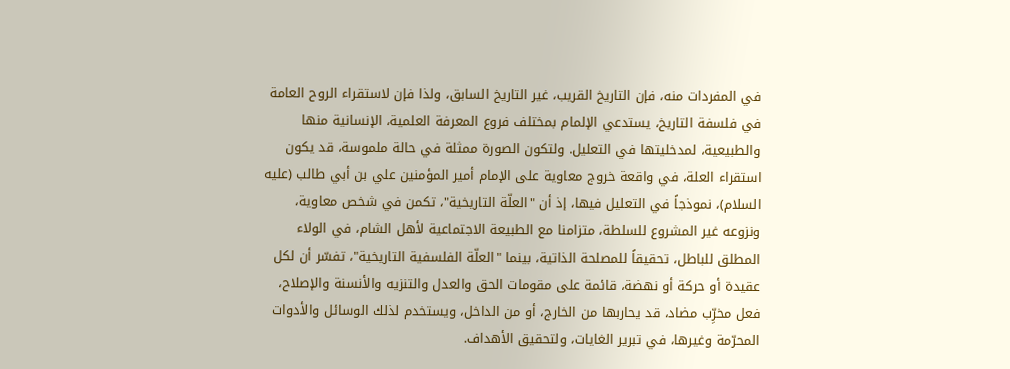في المفردات منه، فإن التاريخ القريب، غير التاريخ السابق، ولذا فإن لاستقراء الروح العامة في فلسفة التاريخ، يستدعي الإلمام بمختلف فروع المعرفة العلمية، الإنسانية منها والطبيعية، لمدخليتها في التعليل. ولتكون الصورة ممثلة في حالة ملموسة، قد يكون استقراء العلة، في واقعة خروج معاوية على الإمام أمير المؤمنين علي بن أبي طالب (عليه السلام)، نموذجاً في التعليل فيها، إذ أن "العلّة التاريخية"، تكمن في شخص معاوية، ونزوعه غير المشروع للسلطة، متزامنا مع الطبيعة الاجتماعية لأهل الشام، في الولاء المطلق للباطل، تحقيقاً للمصلحة الذاتية، بينما "العلّة الفلسفية التاريخية"، تفسّر أن لكل عقيدة أو حركة أو نهضة، قائمة على مقومات الحق والعدل والتنزيه والأنسنة والإصلاح، فعل مخرِّب مضاد، قد يحاربها من الخارج، أو من الداخل، ويستخدم لذلك الوسائل والأدوات المحرّمة وغيرها، في تبرير الغايات، ولتحقيق الأهداف.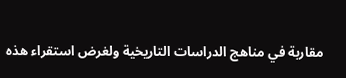مقاربة في مناهج الدراسات التاريخية ولغرض استقراء هذه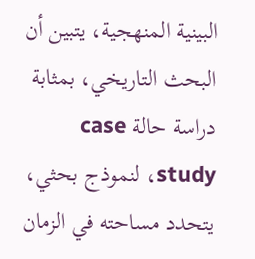البينية المنهجية، يتبين أن البحث التاريخي، بمثابة دراسة حالة case study، لنموذج بحثي، يتحدد مساحته في الزمان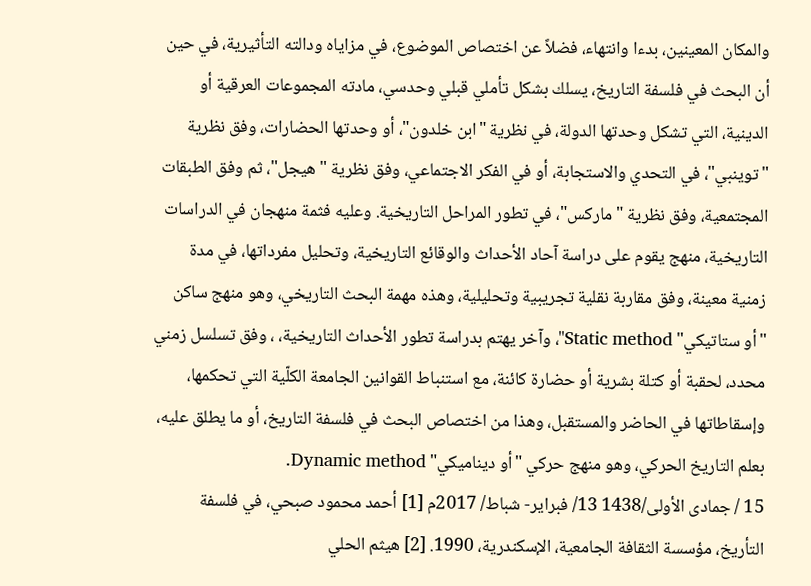والمكان المعينين، بدءا وانتهاء، فضلاً عن اختصاص الموضوع، في مزاياه ودالته التأثيرية، في حين أن البحث في فلسفة التاريخ، يسلك بشكل تأملي قبلي وحدسي، مادته المجموعات العرقية أو الدينية، التي تشكل وحدتها الدولة، في نظرية "ابن خلدون"، أو وحدتها الحضارات، وفق نظرية "توينبي"، في التحدي والاستجابة، أو في الفكر الاجتماعي، وفق نظرية "هيجل"، ثم وفق الطبقات المجتمعية، وفق نظرية "ماركس"، في تطور المراحل التاريخية. وعليه فثمة منهجان في الدراسات التاريخية، منهج يقوم على دراسة آحاد الأحداث والوقائع التاريخية، وتحليل مفرداتها، في مدة زمنية معينة، وفق مقاربة نقلية تجريبية وتحليلية، وهذه مهمة البحث التاريخي، وهو منهج ساكن "أو ستاتيكي" Static method"، وآخر يهتم بدراسة تطور الأحداث التاريخية، ، وفق تسلسل زمني محدد، لحقبة أو كتلة بشرية أو حضارة كائنة، مع استنباط القوانين الجامعة الكلّية التي تحكمها، وإسقاطاتها في الحاضر والمستقبل، وهذا من اختصاص البحث في فلسفة التاريخ، أو ما يطلق عليه، بعلم التاريخ الحركي، وهو منهج حركي "أو ديناميكي" Dynamic method.
15 / جمادى الأولى/1438 13/ فبراير- شباط/ 2017م [1] أحمد محمود صبحي، في فلسفة التأريخ، مؤسسة الثقافة الجامعية، الإسكندرية، 1990. [2] هيثم الحلي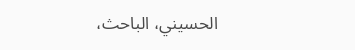الحسيني، الباحث،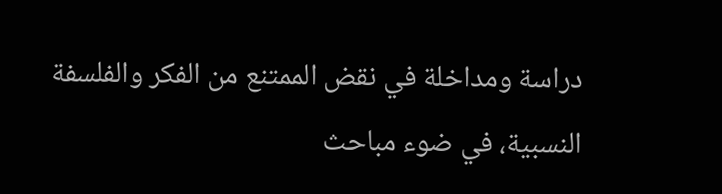دراسة ومداخلة في نقض الممتنع من الفكر والفلسفة النسبية، في ضوء مباحث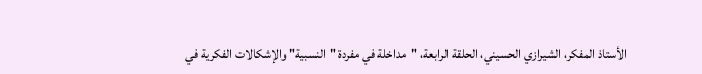الأستاذ المفكر، الشيرازي الحسيني، الحلقة الرابعة، "مداخلة في مفردة "النسبية" والإشكالات الفكرية في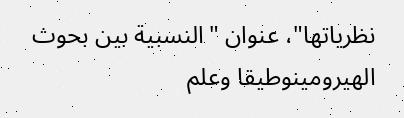نظرياتها"، عنوان "النسبية بين بحوث الهيرومينوطيقا وعلم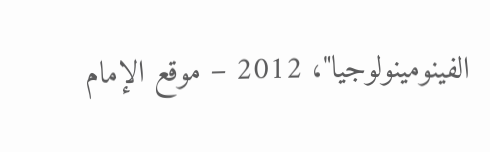الفينومينولوجيا"، 2012 – موقع الإمام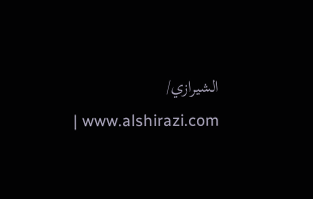الشيرازي/ www.alshirazi.com |